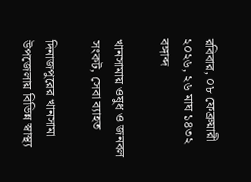রবিবার, ০৮ ফেব্রুয়ারী ২০২৬, ২৬ মাঘ ১৪৩২ বঙ্গাব্দ

খানসামায় ওষুধ ও জনবল সংকট, সেবা ব্যাহত

দিনাজপুরের খানসামা উপজেলায় বিভিন্ন স্বাস্থ্য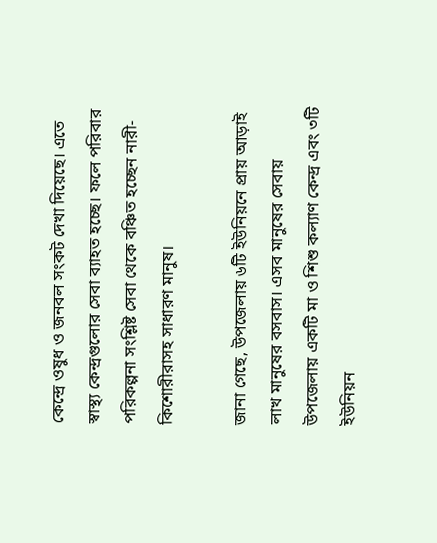কেন্দ্রে ওষুধ ও জনবল সংকট দেখা দিয়েছে। এতে স্বাস্থ্য কেন্দ্রগুলোর সেবা ব্যাহত হচ্ছে। ফলে পরিবার পরিকল্পনা সংশ্লিষ্ট সেবা থেকে বঞ্চিত হচ্ছেন নারী-কিশোরীরাসহ সাধারণ মানুষ।

জানা গেছে, উপজেলায় ৬টি ইউনিয়নে প্রায় আড়াই লাখ মানুষের বসবাস। এসব মানুষের সেবায় উপজেলায় একটি মা ও শিশু কল্যাণ কেন্দ্র এবং ৩টি ইউনিয়ন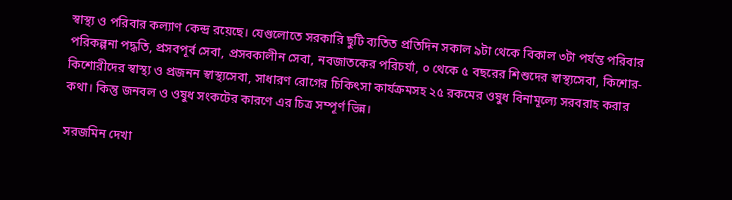স্বাস্থ্য ও পরিবার কল্যাণ কেন্দ্র রয়েছে। যেগুলোতে সরকারি ছুটি ব্যতিত প্রতিদিন সকাল ৯টা থেকে বিকাল ৩টা পর্যন্ত পরিবার পরিকল্পনা পদ্ধতি, প্রসবপূর্ব সেবা, প্রসবকালীন সেবা, নবজাতকের পরিচর্যা, ০ থেকে ৫ বছরের শিশুদের স্বাস্থ্যসেবা, কিশোর-কিশোরীদের স্বাস্থ্য ও প্রজনন স্বাস্থ্যসেবা, সাধারণ রোগের চিকিৎসা কার্যক্রমসহ ২৫ রকমের ওষুধ বিনামূল্যে সরবরাহ করার কথা। কিন্তু জনবল ও ওষুধ সংকটের কারণে এর চিত্র সম্পূর্ণ ভিন্ন।

সরজমিন দেখা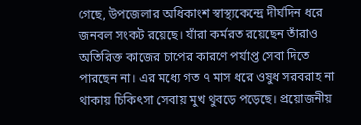গেছে, উপজেলার অধিকাংশ স্বাস্থ্যকেন্দ্রে দীর্ঘদিন ধরে জনবল সংকট রয়েছে। যাঁরা কর্মরত রয়েছেন তাঁরাও অতিরিক্ত কাজের চাপের কারণে পর্যাপ্ত সেবা দিতে পারছেন না। এর মধ্যে গত ৭ মাস ধরে ওষুধ সরবরাহ না থাকায় চিকিৎসা সেবায় মুখ থুবড়ে পড়েছে। প্রয়োজনীয়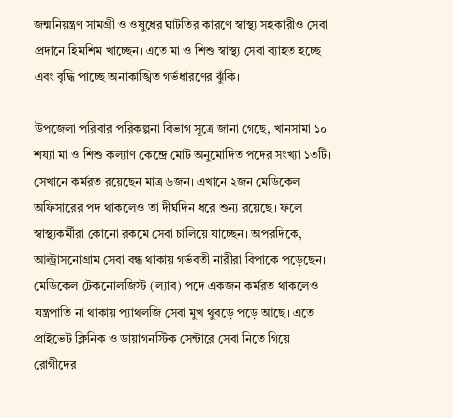জন্মনিয়ন্ত্রণ সামগ্রী ও ওষুধের ঘাটতির কারণে স্বাস্থ্য সহকারীও সেবা প্রদানে হিমশিম খাচ্ছেন। এতে মা ও শিশু স্বাস্থ্য সেবা ব্যাহত হচ্ছে এবং বৃদ্ধি পাচ্ছে অনাকাঙ্খিত গর্ভধারণের ঝুঁকি।

উপজেলা পরিবার পরিকল্পনা বিভাগ সূত্রে জানা গেছে, খানসামা ১০ শয্যা মা ও শিশু কল্যাণ কেন্দ্রে মোট অনুমোদিত পদের সংখ্যা ১৩টি। সেখানে কর্মরত রয়েছেন মাত্র ৬জন। এখানে ২জন মেডিকেল অফিসারের পদ থাকলেও তা দীর্ঘদিন ধরে শুন্য রয়েছে। ফলে স্বাস্থ্যকর্মীরা কোনো রকমে সেবা চালিয়ে যাচ্ছেন। অপরদিকে, আল্ট্রাসনোগ্রাম সেবা বন্ধ থাকায় গর্ভবতী নারীরা বিপাকে পড়েছেন। মেডিকেল টেকনোলজিস্ট (ল্যাব) পদে একজন কর্মরত থাকলেও যন্ত্রপাতি না থাকায় প্যাথলজি সেবা মুখ থুবড়ে পড়ে আছে। এতে প্রাইভেট ক্লিনিক ও ডায়াগনস্টিক সেন্টারে সেবা নিতে গিয়ে রোগীদের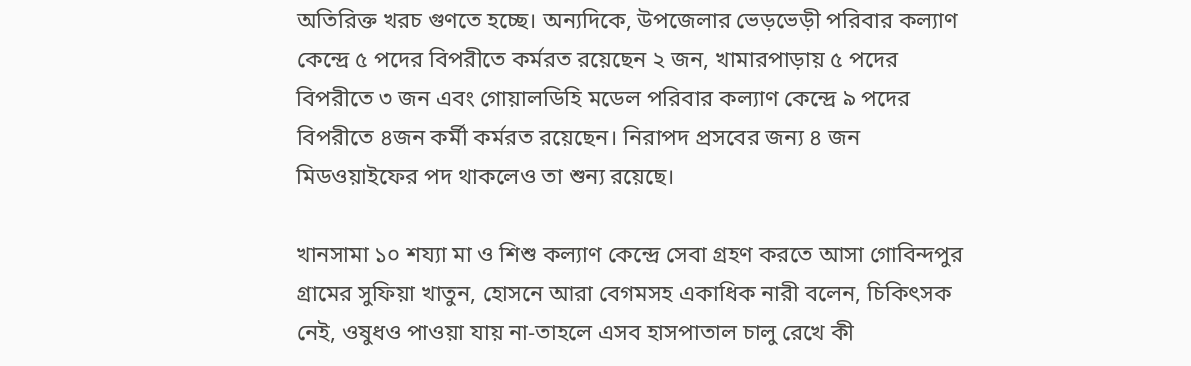অতিরিক্ত খরচ গুণতে হচ্ছে। অন্যদিকে, উপজেলার ভেড়ভেড়ী পরিবার কল্যাণ কেন্দ্রে ৫ পদের বিপরীতে কর্মরত রয়েছেন ২ জন, খামারপাড়ায় ৫ পদের বিপরীতে ৩ জন এবং গোয়ালডিহি মডেল পরিবার কল্যাণ কেন্দ্রে ৯ পদের বিপরীতে ৪জন কর্মী কর্মরত রয়েছেন। নিরাপদ প্রসবের জন্য ৪ জন মিডওয়াইফের পদ থাকলেও তা শুন্য রয়েছে।

খানসামা ১০ শয্যা মা ও শিশু কল্যাণ কেন্দ্রে সেবা গ্রহণ করতে আসা গোবিন্দপুর গ্রামের সুফিয়া খাতুন, হোসনে আরা বেগমসহ একাধিক নারী বলেন, চিকিৎসক নেই, ওষুধও পাওয়া যায় না-তাহলে এসব হাসপাতাল চালু রেখে কী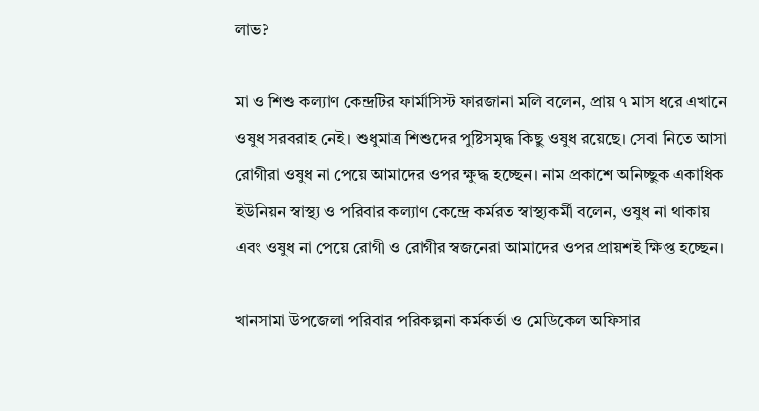লাভ?

মা ও শিশু কল্যাণ কেন্দ্রটির ফার্মাসিস্ট ফারজানা মলি বলেন, প্রায় ৭ মাস ধরে এখানে ওষুধ সরবরাহ নেই। শুধুমাত্র শিশুদের পুষ্টিসমৃদ্ধ কিছু ওষুধ রয়েছে। সেবা নিতে আসা রোগীরা ওষুধ না পেয়ে আমাদের ওপর ক্ষুদ্ধ হচ্ছেন। নাম প্রকাশে অনিচ্ছুক একাধিক ইউনিয়ন স্বাস্থ্য ও পরিবার কল্যাণ কেন্দ্রে কর্মরত স্বাস্থ্যকর্মী বলেন, ওষুধ না থাকায় এবং ওষুধ না পেয়ে রোগী ও রোগীর স্বজনেরা আমাদের ওপর প্রায়শই ক্ষিপ্ত হচ্ছেন।

খানসামা উপজেলা পরিবার পরিকল্পনা কর্মকর্তা ও মেডিকেল অফিসার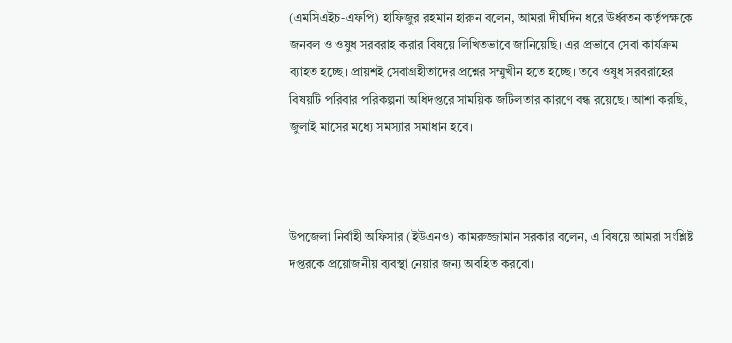(এমসিএইচ-এফপি) হাফিজুর রহমান হারুন বলেন, আমরা দীর্ঘদিন ধরে ঊর্ধ্বতন কর্তৃপক্ষকে জনবল ও ওষুধ সরবরাহ করার বিষয়ে লিখিতভাবে জানিয়েছি। এর প্রভাবে সেবা কার্যক্রম ব্যাহত হচ্ছে। প্রায়শই সেবাগ্রহীতাদের প্রশ্নের সম্মুখীন হতে হচ্ছে। তবে ওষুধ সরবরাহের বিষয়টি পরিবার পরিকল্পনা অধিদপ্তরে সাময়িক জটিলতার কারণে বন্ধ রয়েছে। আশা করছি, জুলাই মাসের মধ্যে সমস্যার সমাধান হবে।



উপজেলা নির্বাহী অফিসার (ইউএনও) কামরুজ্জামান সরকার বলেন, এ বিষয়ে আমরা সংশ্লিষ্ট দপ্তরকে প্রয়োজনীয় ব্যবস্থা নেয়ার জন্য অবহিত করবো।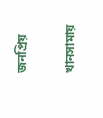জনপ্রিয়

খানসামায়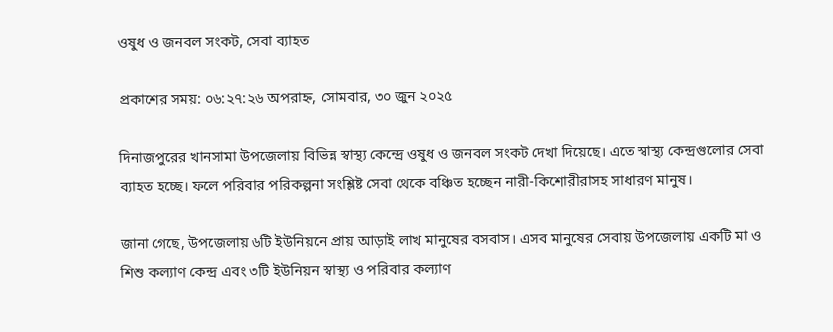ওষুধ ও জনবল সংকট, সেবা ব্যাহত

প্রকাশের সময়: ০৬:২৭:২৬ অপরাহ্ন, সোমবার, ৩০ জুন ২০২৫

দিনাজপুরের খানসামা উপজেলায় বিভিন্ন স্বাস্থ্য কেন্দ্রে ওষুধ ও জনবল সংকট দেখা দিয়েছে। এতে স্বাস্থ্য কেন্দ্রগুলোর সেবা ব্যাহত হচ্ছে। ফলে পরিবার পরিকল্পনা সংশ্লিষ্ট সেবা থেকে বঞ্চিত হচ্ছেন নারী-কিশোরীরাসহ সাধারণ মানুষ।

জানা গেছে, উপজেলায় ৬টি ইউনিয়নে প্রায় আড়াই লাখ মানুষের বসবাস। এসব মানুষের সেবায় উপজেলায় একটি মা ও শিশু কল্যাণ কেন্দ্র এবং ৩টি ইউনিয়ন স্বাস্থ্য ও পরিবার কল্যাণ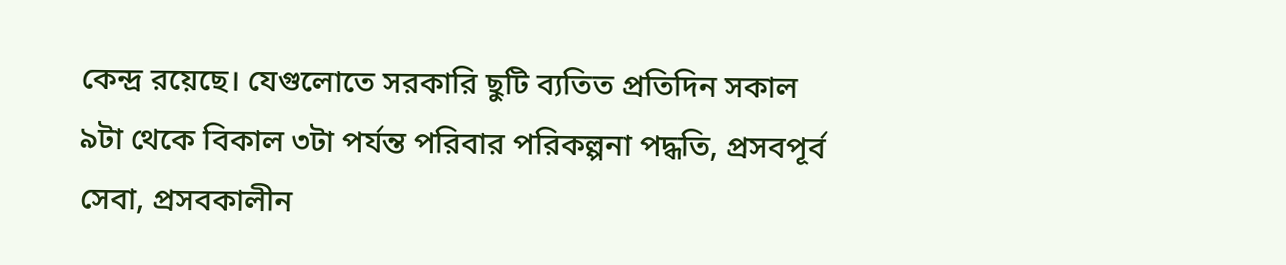কেন্দ্র রয়েছে। যেগুলোতে সরকারি ছুটি ব্যতিত প্রতিদিন সকাল ৯টা থেকে বিকাল ৩টা পর্যন্ত পরিবার পরিকল্পনা পদ্ধতি, প্রসবপূর্ব সেবা, প্রসবকালীন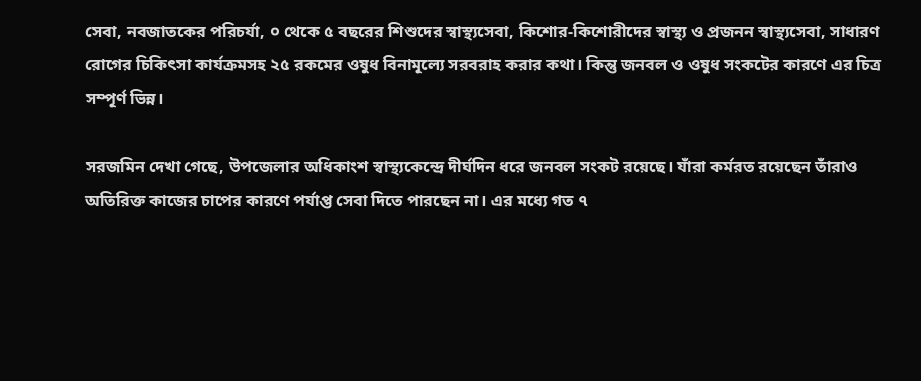সেবা, নবজাতকের পরিচর্যা, ০ থেকে ৫ বছরের শিশুদের স্বাস্থ্যসেবা, কিশোর-কিশোরীদের স্বাস্থ্য ও প্রজনন স্বাস্থ্যসেবা, সাধারণ রোগের চিকিৎসা কার্যক্রমসহ ২৫ রকমের ওষুধ বিনামূল্যে সরবরাহ করার কথা। কিন্তু জনবল ও ওষুধ সংকটের কারণে এর চিত্র সম্পূর্ণ ভিন্ন।

সরজমিন দেখা গেছে, উপজেলার অধিকাংশ স্বাস্থ্যকেন্দ্রে দীর্ঘদিন ধরে জনবল সংকট রয়েছে। যাঁরা কর্মরত রয়েছেন তাঁরাও অতিরিক্ত কাজের চাপের কারণে পর্যাপ্ত সেবা দিতে পারছেন না। এর মধ্যে গত ৭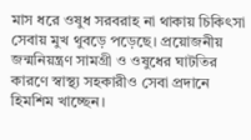মাস ধরে ওষুধ সরবরাহ না থাকায় চিকিৎসা সেবায় মুখ থুবড়ে পড়েছে। প্রয়োজনীয় জন্মনিয়ন্ত্রণ সামগ্রী ও ওষুধের ঘাটতির কারণে স্বাস্থ্য সহকারীও সেবা প্রদানে হিমশিম খাচ্ছেন।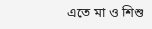এতে মা ও শিশু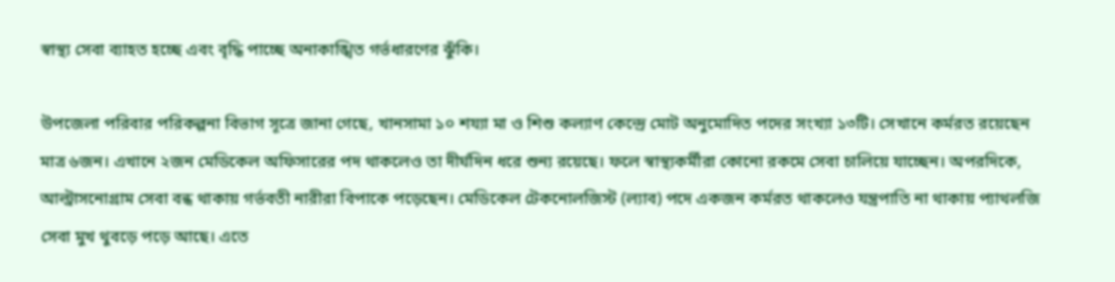স্বাস্থ্য সেবা ব্যাহত হচ্ছে এবং বৃদ্ধি পাচ্ছে অনাকাঙ্খিত গর্ভধারণের ঝুঁকি।

উপজেলা পরিবার পরিকল্পনা বিভাগ সূত্রে জানা গেছে, খানসামা ১০ শয্যা মা ও শিশু কল্যাণ কেন্দ্রে মোট অনুমোদিত পদের সংখ্যা ১৩টি। সেখানে কর্মরত রয়েছেন মাত্র ৬জন। এখানে ২জন মেডিকেল অফিসারের পদ থাকলেও তা দীর্ঘদিন ধরে শুন্য রয়েছে। ফলে স্বাস্থ্যকর্মীরা কোনো রকমে সেবা চালিয়ে যাচ্ছেন। অপরদিকে, আল্ট্রাসনোগ্রাম সেবা বন্ধ থাকায় গর্ভবতী নারীরা বিপাকে পড়েছেন। মেডিকেল টেকনোলজিস্ট (ল্যাব) পদে একজন কর্মরত থাকলেও যন্ত্রপাতি না থাকায় প্যাথলজি সেবা মুখ থুবড়ে পড়ে আছে। এতে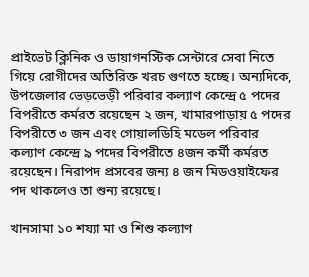প্রাইভেট ক্লিনিক ও ডায়াগনস্টিক সেন্টারে সেবা নিতে গিয়ে রোগীদের অতিরিক্ত খরচ গুণতে হচ্ছে। অন্যদিকে, উপজেলার ভেড়ভেড়ী পরিবার কল্যাণ কেন্দ্রে ৫ পদের বিপরীতে কর্মরত রয়েছেন ২ জন, খামারপাড়ায় ৫ পদের বিপরীতে ৩ জন এবং গোয়ালডিহি মডেল পরিবার কল্যাণ কেন্দ্রে ৯ পদের বিপরীতে ৪জন কর্মী কর্মরত রয়েছেন। নিরাপদ প্রসবের জন্য ৪ জন মিডওয়াইফের পদ থাকলেও তা শুন্য রয়েছে।

খানসামা ১০ শয্যা মা ও শিশু কল্যাণ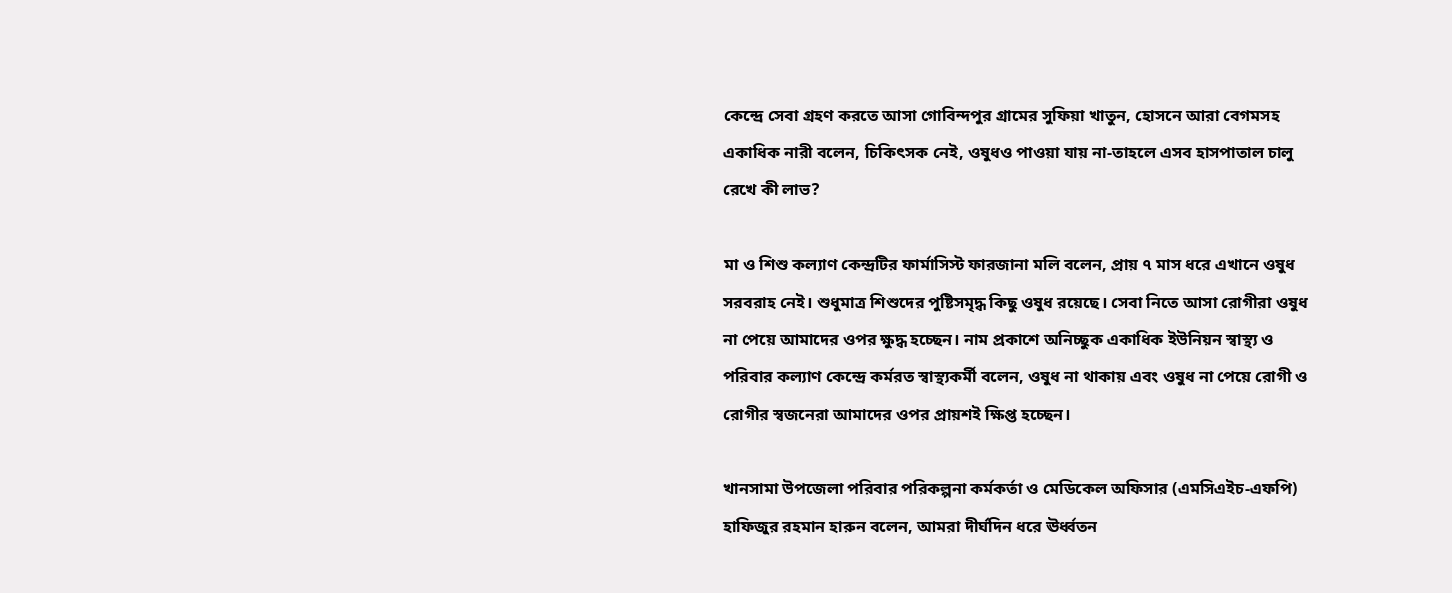কেন্দ্রে সেবা গ্রহণ করতে আসা গোবিন্দপুর গ্রামের সুফিয়া খাতুন, হোসনে আরা বেগমসহ একাধিক নারী বলেন, চিকিৎসক নেই, ওষুধও পাওয়া যায় না-তাহলে এসব হাসপাতাল চালু রেখে কী লাভ?

মা ও শিশু কল্যাণ কেন্দ্রটির ফার্মাসিস্ট ফারজানা মলি বলেন, প্রায় ৭ মাস ধরে এখানে ওষুধ সরবরাহ নেই। শুধুমাত্র শিশুদের পুষ্টিসমৃদ্ধ কিছু ওষুধ রয়েছে। সেবা নিতে আসা রোগীরা ওষুধ না পেয়ে আমাদের ওপর ক্ষুদ্ধ হচ্ছেন। নাম প্রকাশে অনিচ্ছুক একাধিক ইউনিয়ন স্বাস্থ্য ও পরিবার কল্যাণ কেন্দ্রে কর্মরত স্বাস্থ্যকর্মী বলেন, ওষুধ না থাকায় এবং ওষুধ না পেয়ে রোগী ও রোগীর স্বজনেরা আমাদের ওপর প্রায়শই ক্ষিপ্ত হচ্ছেন।

খানসামা উপজেলা পরিবার পরিকল্পনা কর্মকর্তা ও মেডিকেল অফিসার (এমসিএইচ-এফপি) হাফিজুর রহমান হারুন বলেন, আমরা দীর্ঘদিন ধরে ঊর্ধ্বতন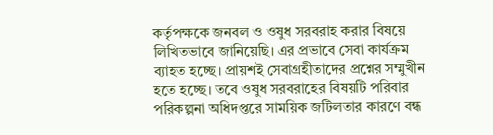কর্তৃপক্ষকে জনবল ও ওষুধ সরবরাহ করার বিষয়ে লিখিতভাবে জানিয়েছি। এর প্রভাবে সেবা কার্যক্রম ব্যাহত হচ্ছে। প্রায়শই সেবাগ্রহীতাদের প্রশ্নের সম্মুখীন হতে হচ্ছে। তবে ওষুধ সরবরাহের বিষয়টি পরিবার পরিকল্পনা অধিদপ্তরে সাময়িক জটিলতার কারণে বন্ধ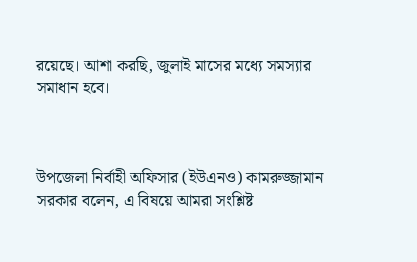রয়েছে। আশা করছি, জুলাই মাসের মধ্যে সমস্যার সমাধান হবে।



উপজেলা নির্বাহী অফিসার (ইউএনও) কামরুজ্জামান সরকার বলেন, এ বিষয়ে আমরা সংশ্লিষ্ট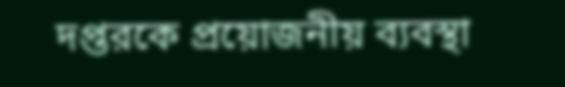দপ্তরকে প্রয়োজনীয় ব্যবস্থা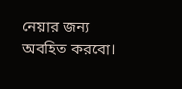নেয়ার জন্য অবহিত করবো।